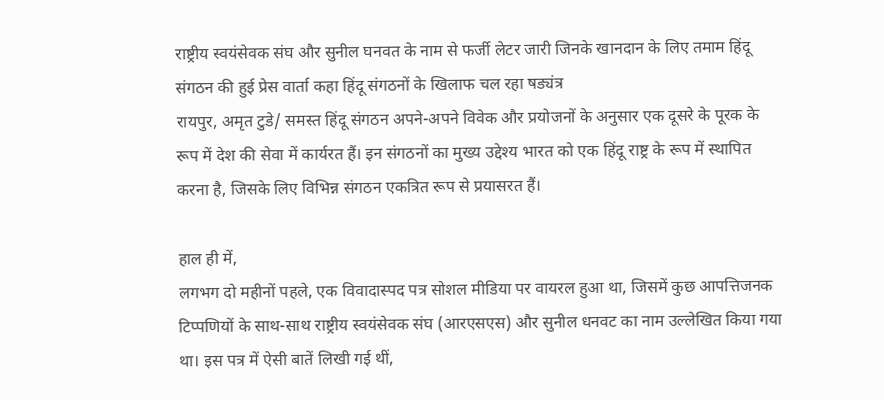राष्ट्रीय स्वयंसेवक संघ और सुनील घनवत के नाम से फर्जी लेटर जारी जिनके खानदान के लिए तमाम हिंदू संगठन की हुई प्रेस वार्ता कहा हिंदू संगठनों के खिलाफ चल रहा षड्यंत्र
रायपुर, अमृत टुडे/ समस्त हिंदू संगठन अपने-अपने विवेक और प्रयोजनों के अनुसार एक दूसरे के पूरक के रूप में देश की सेवा में कार्यरत हैं। इन संगठनों का मुख्य उद्देश्य भारत को एक हिंदू राष्ट्र के रूप में स्थापित करना है, जिसके लिए विभिन्न संगठन एकत्रित रूप से प्रयासरत हैं।

हाल ही में,
लगभग दो महीनों पहले, एक विवादास्पद पत्र सोशल मीडिया पर वायरल हुआ था, जिसमें कुछ आपत्तिजनक टिप्पणियों के साथ-साथ राष्ट्रीय स्वयंसेवक संघ (आरएसएस) और सुनील धनवट का नाम उल्लेखित किया गया था। इस पत्र में ऐसी बातें लिखी गई थीं,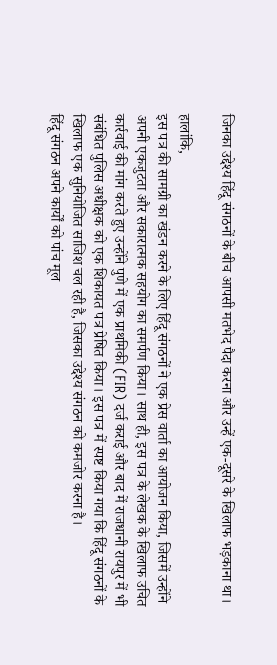जिनका उद्देश्य हिंदू संगठनों के बीच आपसी मतभेद पैदा करना और उन्हें एक-दूसरे के खिलाफ भड़काना था।

हालांकि,
इस पत्र की सामग्री का खंडन करने के लिए हिंदू संगठनों ने एक प्रेस वार्ता का आयोजन किया, जिसमें उन्होंने अपनी एकजुटता और सकारात्मक सहयोग का समर्पण किया। साथ ही, इस पत्र के लेखक के खिलाफ उचित कार्रवाई की मांग करते हुए उन्होंने पुणे में एक प्राथमिकी (FIR) दर्ज कराई और बाद में राजधानी रायपुर में भी संबंधित पुलिस अधीक्षक को एक शिकायत पत्र प्रेषित किया। इस पत्र में स्पष्ट किया गया कि हिंदू संगठनों के खिलाफ एक सुनियोजित साजिश चल रही है, जिसका उद्देश्य संगठन को कमजोर करना है।
हिंदू संगठन अपने कार्यों को पांच मूल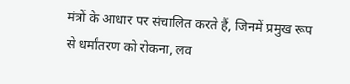मंत्रों के आधार पर संचालित करते हैं, जिनमें प्रमुख रूप से धर्मांतरण को रोकना, लव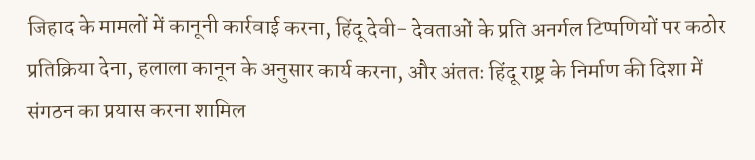जिहाद के मामलों में कानूनी कार्रवाई करना, हिंदू देवी- देवताओं के प्रति अनर्गल टिप्पणियों पर कठोर प्रतिक्रिया देना, हलाला कानून के अनुसार कार्य करना, और अंततः हिंदू राष्ट्र के निर्माण की दिशा में संगठन का प्रयास करना शामिल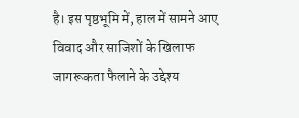है। इस पृष्ठभूमि में, हाल में सामने आए विवाद और साजिशों के खिलाफ जागरूकता फैलाने के उद्देश्य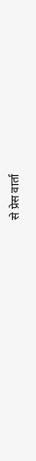से प्रेस वार्ता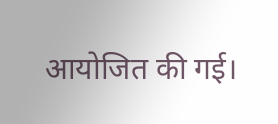आयोजित की गई।